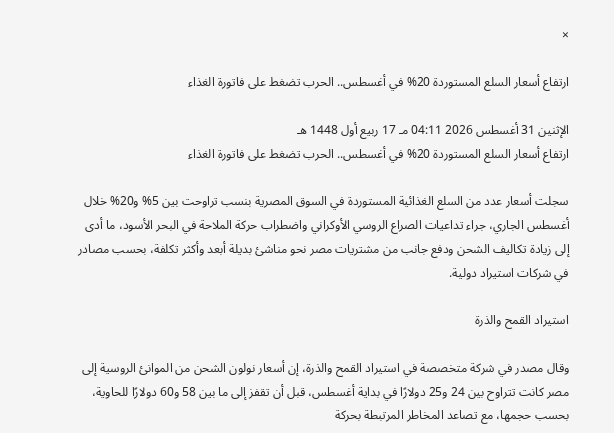×

ارتفاع أسعار السلع المستوردة 20% في أغسطس.. الحرب تضغط على فاتورة الغذاء

الإثنين 31 أغسطس 2026 04:11 مـ 17 ربيع أول 1448 هـ
ارتفاع أسعار السلع المستوردة 20% في أغسطس.. الحرب تضغط على فاتورة الغذاء

سجلت أسعار عدد من السلع الغذائية المستوردة في السوق المصرية بنسب تراوحت بين 5% و20% خلال أغسطس الجاري، جراء تداعيات الصراع الروسي الأوكراني واضطراب حركة الملاحة في البحر الأسود، ما أدى إلى زيادة تكاليف الشحن ودفع جانب من مشتريات مصر نحو مناشئ بديلة أبعد وأكثر تكلفة، بحسب مصادر في شركات استيراد دولية.

استيراد القمح والذرة

وقال مصدر في شركة متخصصة في استيراد القمح والذرة، إن أسعار نولون الشحن من الموانئ الروسية إلى مصر كانت تتراوح بين 24 و25 دولارًا في بداية أغسطس، قبل أن تقفز إلى ما بين 58 و60 دولارًا للحاوية، بحسب حجمها، مع تصاعد المخاطر المرتبطة بحركة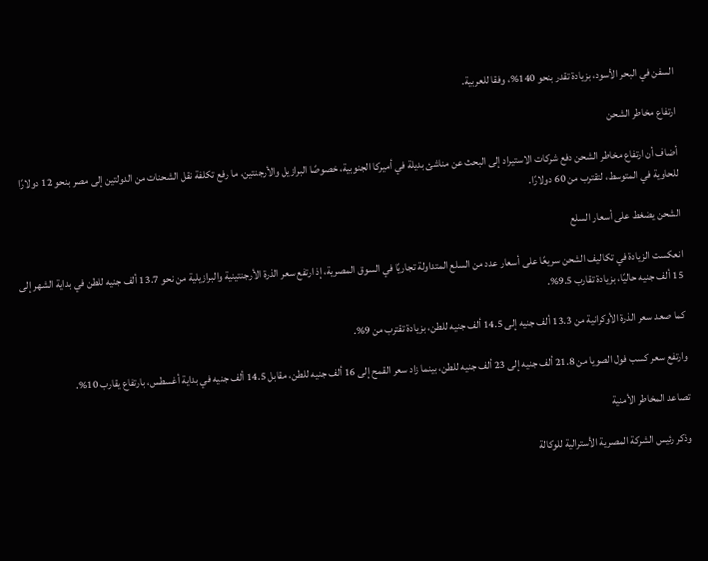السفن في البحر الأسود، بزيادة تقدر بنحو 140%، وفقا للعربية.

ارتفاع مخاطر الشحن

أضاف أن ارتفاع مخاطر الشحن دفع شركات الاستيراد إلى البحث عن مناشئ بديلة في أميركا الجنوبية، خصوصًا البرازيل والأرجنتين، ما رفع تكلفة نقل الشحنات من الدولتين إلى مصر بنحو 12 دولارًا للحاوية في المتوسط، لتقترب من 60 دولارًا.

الشحن يضغط على أسعار السلع

انعكست الزيادة في تكاليف الشحن سريعًا على أسعار عدد من السلع المتداولة تجاريًا في السوق المصرية، إذ ارتفع سعر الذرة الأرجنتينية والبرازيلية من نحو 13.7 ألف جنيه للطن في بداية الشهر إلى 15 ألف جنيه حاليًا، بزيادة تقارب 9.5%.

كما صعد سعر الذرة الأوكرانية من 13.3 ألف جنيه إلى 14.5 ألف جنيه للطن، بزيادة تقترب من 9%.

وارتفع سعر كسب فول الصويا من 21.8 ألف جنيه إلى 23 ألف جنيه للطن، بينما زاد سعر القمح إلى 16 ألف جنيه للطن، مقابل 14.5 ألف جنيه في بداية أغسطس، بارتفاع يقارب 10%.

تصاعد المخاطر الأمنية

وذكر رئيس الشركة المصرية الأسترالية للوكالة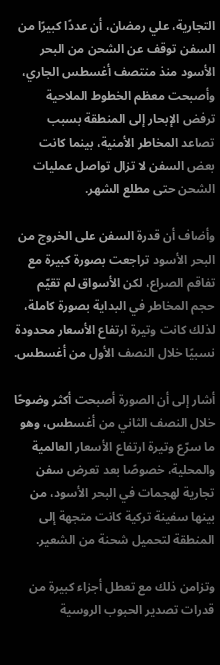التجارية، علي رمضان، أن عددًا كبيرًا من السفن توقف عن الشحن من البحر الأسود منذ منتصف أغسطس الجاري، وأصبحت معظم الخطوط الملاحية ترفض الإبحار إلى المنطقة بسبب تصاعد المخاطر الأمنية، بينما كانت بعض السفن لا تزال تواصل عمليات الشحن حتى مطلع الشهر.

وأضاف أن قدرة السفن على الخروج من البحر الأسود تراجعت بصورة كبيرة مع تفاقم الصراع، لكن الأسواق لم تقيّم حجم المخاطر في البداية بصورة كاملة، لذلك كانت وتيرة ارتفاع الأسعار محدودة نسبيًا خلال النصف الأول من أغسطس.

أشار إلى أن الصورة أصبحت أكثر وضوحًا خلال النصف الثاني من أغسطس، وهو ما سرّع وتيرة ارتفاع الأسعار العالمية والمحلية، خصوصًا بعد تعرض سفن تجارية لهجمات في البحر الأسود، من بينها سفينة تركية كانت متجهة إلى المنطقة لتحميل شحنة من الشعير.

وتزامن ذلك مع تعطل أجزاء كبيرة من قدرات تصدير الحبوب الروسية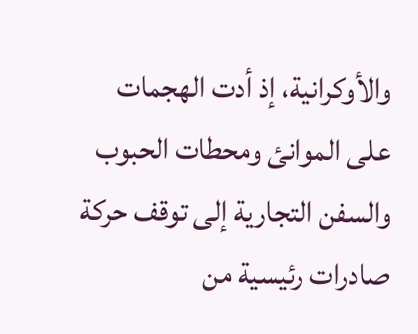والأوكرانية، إذ أدت الهجمات على الموانئ ومحطات الحبوب والسفن التجارية إلى توقف حركة صادرات رئيسية من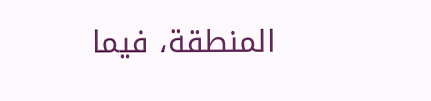المنطقة، فيما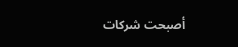أصبحت شركات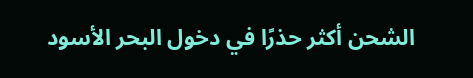الشحن أكثر حذرًا في دخول البحر الأسود